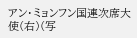アン・ミョンフン国連次席大使(右)(写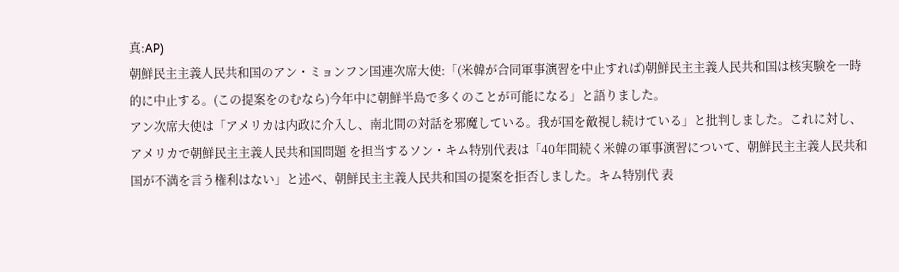真:AP)
朝鮮民主主義人民共和国のアン・ミョンフン国連次席大使:「(米韓が合同軍事演習を中止すれば)朝鮮民主主義人民共和国は核実験を一時的に中止する。(この提案をのむなら)今年中に朝鮮半島で多くのことが可能になる」と語りました。
アン次席大使は「アメリカは内政に介入し、南北間の対話を邪魔している。我が国を敵視し続けている」と批判しました。これに対し、アメリカで朝鮮民主主義人民共和国問題 を担当するソン・キム特別代表は「40年間続く米韓の軍事演習について、朝鮮民主主義人民共和国が不満を言う権利はない」と述べ、朝鮮民主主義人民共和国の提案を拒否しました。キム特別代 表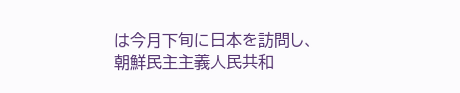は今月下旬に日本を訪問し、朝鮮民主主義人民共和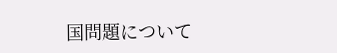国問題について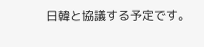日韓と協議する予定です。